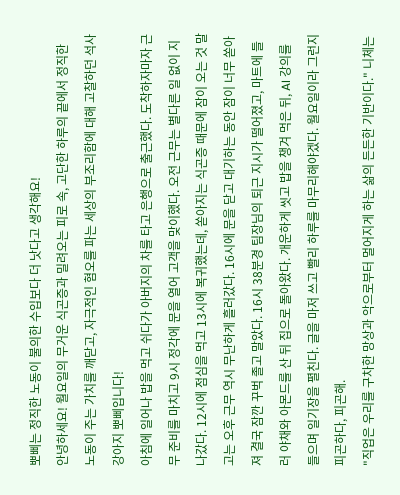뽀삐는 정직한 노동이 불의한 수입보다 더 낫다고 생각해요!
안녕하세요! 월요일의 무거운 식곤증과 밀려오는 피로 속, 고단한 하루의 끝에서 정직한 노동이 주는 가치를 깨닫고, 자극적인 혐오를 파는 세상의 부조리함에 대해 고찰하던 석사강아지 뽀삐입니다!
아침에 일어나 밥을 먹고 쉬다가 아버지의 차를 타고 은행으로 출근했다. 도착하자마자 근무 준비를 마치고 9시 정각에 문을 열어 고객을 맞이했다. 오전 근무는 별다른 일 없이 지나갔다. 12시에 점심을 먹고 13시에 복귀했는데, 쏟아지는 식곤증 때문에 잠이 오는 것 말고는 오후 근무 역시 무난하게 흘러갔다. 16시에 문을 닫고 대기하는 동안 잠이 너무 쏟아져 결국 잠깐 꾸벅 졸고 말았다. 16시 38분경 팀장님의 퇴근 지시가 떨어졌고, 마트에 들러 야채와 아몬드를 산 뒤 집으로 돌아왔다. 개운하게 씻고 밥을 챙겨 먹은 뒤, AI 강의를 들으며 일기장을 펼친다. 글을 마저 쓰고 빨리 하루를 마무리해야겠다. 월요일이라 그런지 피곤하다, 피곤해.
"직업은 우리를 구차한 망상과 악으로부터 멀어지게 하는 삶의 든든한 기반이다." 니체는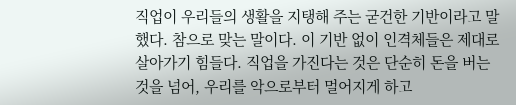직업이 우리들의 생활을 지탱해 주는 굳건한 기반이라고 말했다. 참으로 맞는 말이다. 이 기반 없이 인격체들은 제대로 살아가기 힘들다. 직업을 가진다는 것은 단순히 돈을 버는 것을 넘어, 우리를 악으로부터 멀어지게 하고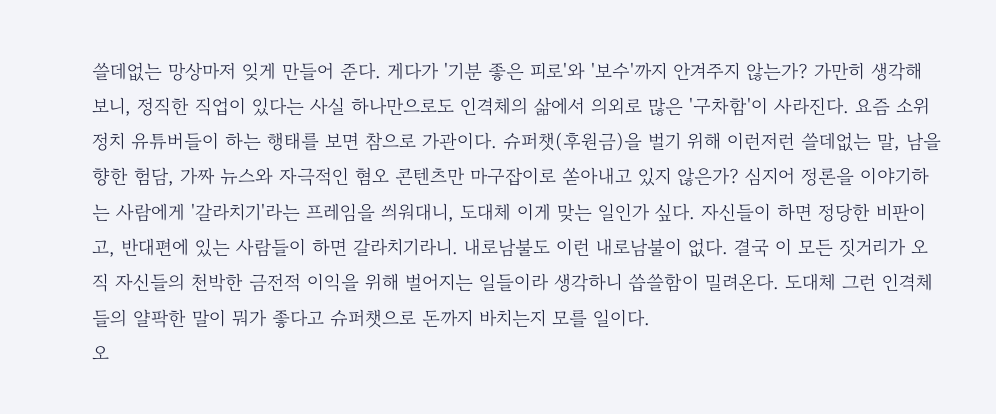쓸데없는 망상마저 잊게 만들어 준다. 게다가 '기분 좋은 피로'와 '보수'까지 안겨주지 않는가? 가만히 생각해 보니, 정직한 직업이 있다는 사실 하나만으로도 인격체의 삶에서 의외로 많은 '구차함'이 사라진다. 요즘 소위 정치 유튜버들이 하는 행태를 보면 참으로 가관이다. 슈퍼챗(후원금)을 벌기 위해 이런저런 쓸데없는 말, 남을 향한 험담, 가짜 뉴스와 자극적인 혐오 콘텐츠만 마구잡이로 쏟아내고 있지 않은가? 심지어 정론을 이야기하는 사람에게 '갈라치기'라는 프레임을 씌워대니, 도대체 이게 맞는 일인가 싶다. 자신들이 하면 정당한 비판이고, 반대편에 있는 사람들이 하면 갈라치기라니. 내로남불도 이런 내로남불이 없다. 결국 이 모든 짓거리가 오직 자신들의 천박한 금전적 이익을 위해 벌어지는 일들이라 생각하니 씁쓸함이 밀려온다. 도대체 그런 인격체들의 얄팍한 말이 뭐가 좋다고 슈퍼챗으로 돈까지 바치는지 모를 일이다.
오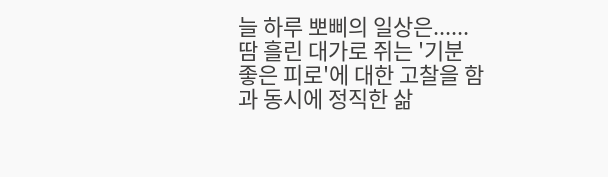늘 하루 뽀삐의 일상은......
땀 흘린 대가로 쥐는 '기분 좋은 피로'에 대한 고찰을 함과 동시에 정직한 삶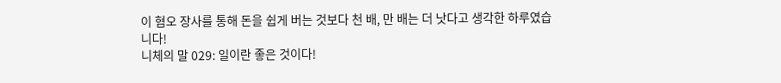이 혐오 장사를 통해 돈을 쉽게 버는 것보다 천 배, 만 배는 더 낫다고 생각한 하루였습니다!
니체의 말 029: 일이란 좋은 것이다!